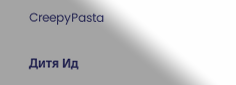CreepyPasta

Дитя Ид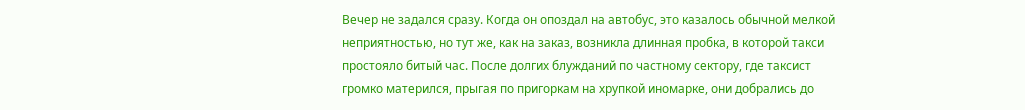Вечер не задался сразу. Когда он опоздал на автобус, это казалось обычной мелкой неприятностью, но тут же, как на заказ, возникла длинная пробка, в которой такси простояло битый час. После долгих блужданий по частному сектору, где таксист громко матерился, прыгая по пригоркам на хрупкой иномарке, они добрались до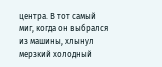центра. В тот самый миг, когда он выбрался из машины, хлынул мерзкий холодный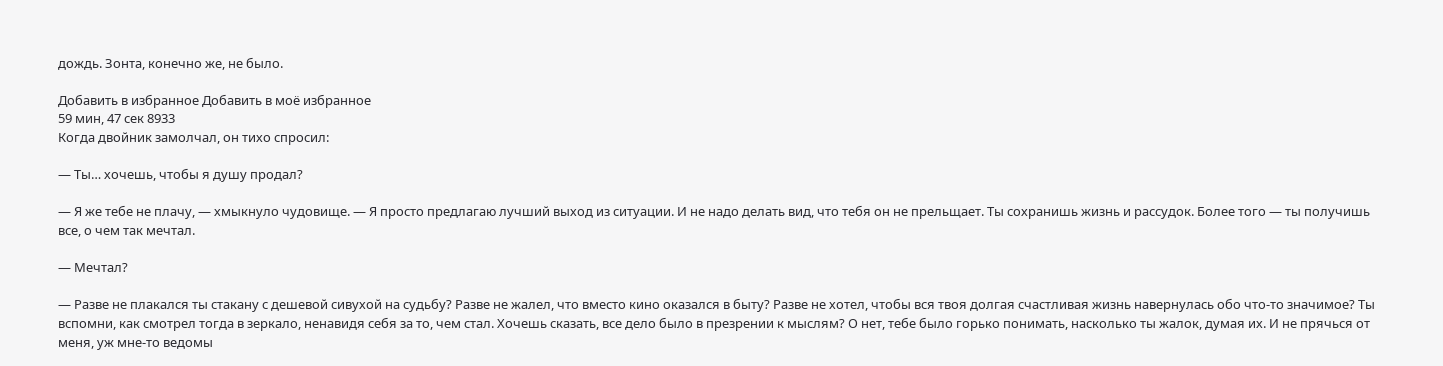дождь. Зонта, конечно же, не было.

Добавить в избранное Добавить в моё избранное
59 мин, 47 сек 8933
Когда двойник замолчал, он тихо спросил:

— Ты… хочешь, чтобы я душу продал?

— Я же тебе не плачу, — хмыкнуло чудовище. — Я просто предлагаю лучший выход из ситуации. И не надо делать вид, что тебя он не прельщает. Ты сохранишь жизнь и рассудок. Более того — ты получишь все, о чем так мечтал.

— Мечтал?

— Разве не плакался ты стакану с дешевой сивухой на судьбу? Разве не жалел, что вместо кино оказался в быту? Разве не хотел, чтобы вся твоя долгая счастливая жизнь навернулась обо что-то значимое? Ты вспомни, как смотрел тогда в зеркало, ненавидя себя за то, чем стал. Хочешь сказать, все дело было в презрении к мыслям? О нет, тебе было горько понимать, насколько ты жалок, думая их. И не прячься от меня, уж мне-то ведомы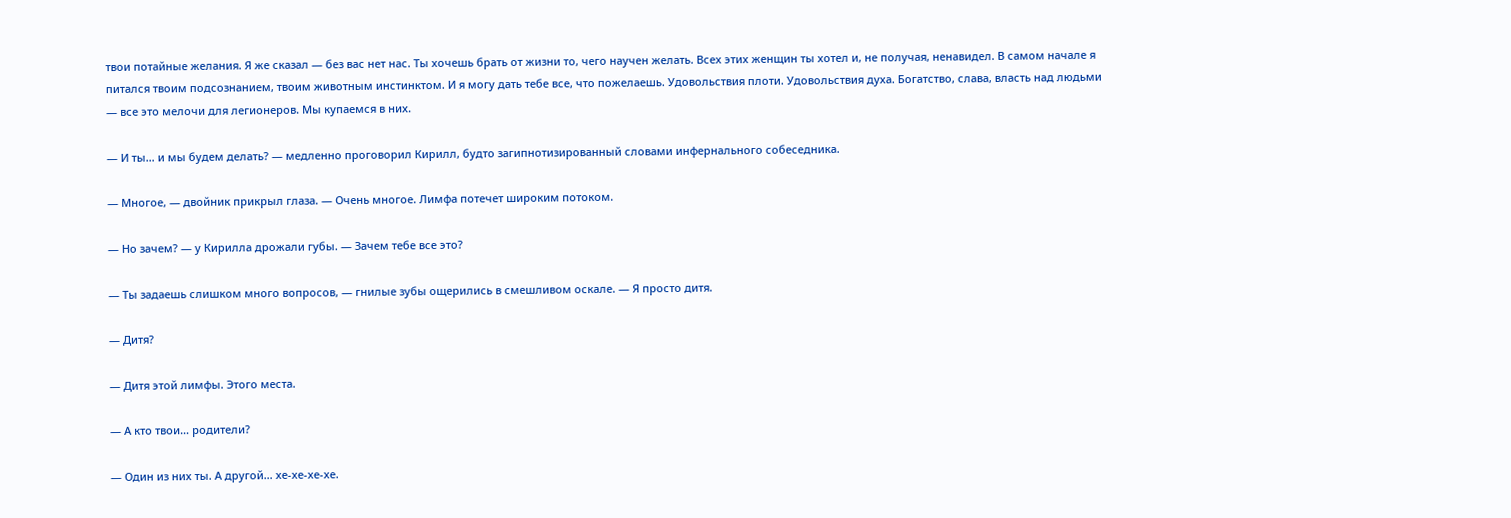твои потайные желания. Я же сказал — без вас нет нас. Ты хочешь брать от жизни то, чего научен желать. Всех этих женщин ты хотел и, не получая, ненавидел. В самом начале я питался твоим подсознанием, твоим животным инстинктом. И я могу дать тебе все, что пожелаешь. Удовольствия плоти. Удовольствия духа. Богатство, слава, власть над людьми — все это мелочи для легионеров. Мы купаемся в них.

— И ты… и мы будем делать? — медленно проговорил Кирилл, будто загипнотизированный словами инфернального собеседника.

— Многое, — двойник прикрыл глаза. — Очень многое. Лимфа потечет широким потоком.

— Но зачем? — у Кирилла дрожали губы. — Зачем тебе все это?

— Ты задаешь слишком много вопросов, — гнилые зубы ощерились в смешливом оскале. — Я просто дитя.

— Дитя?

— Дитя этой лимфы. Этого места.

— А кто твои… родители?

— Один из них ты. А другой… хе-хе-хе-хе.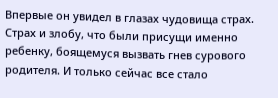Впервые он увидел в глазах чудовища страх. Страх и злобу, что были присущи именно ребенку, боящемуся вызвать гнев сурового родителя. И только сейчас все стало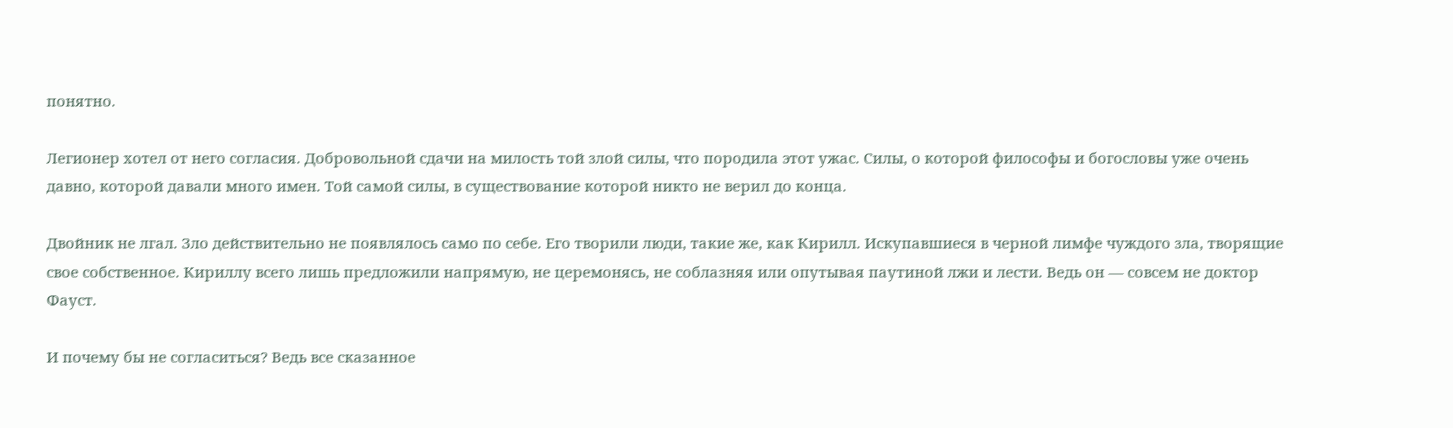понятно.

Легионер хотел от него согласия. Добровольной сдачи на милость той злой силы, что породила этот ужас. Силы, о которой философы и богословы уже очень давно, которой давали много имен. Той самой силы, в существование которой никто не верил до конца.

Двойник не лгал. Зло действительно не появлялось само по себе. Его творили люди, такие же, как Кирилл. Искупавшиеся в черной лимфе чуждого зла, творящие свое собственное. Кириллу всего лишь предложили напрямую, не церемонясь, не соблазняя или опутывая паутиной лжи и лести. Ведь он — совсем не доктор Фауст.

И почему бы не согласиться? Ведь все сказанное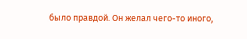было правдой. Он желал чего-то иного,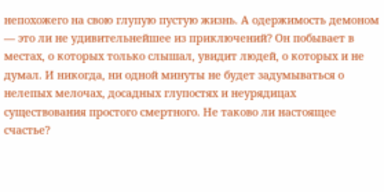непохожего на свою глупую пустую жизнь. А одержимость демоном — это ли не удивительнейшее из приключений? Он побывает в местах, о которых только слышал, увидит людей, о которых и не думал. И никогда, ни одной минуты не будет задумываться о нелепых мелочах, досадных глупостях и неурядицах существования простого смертного. Не таково ли настоящее счастье?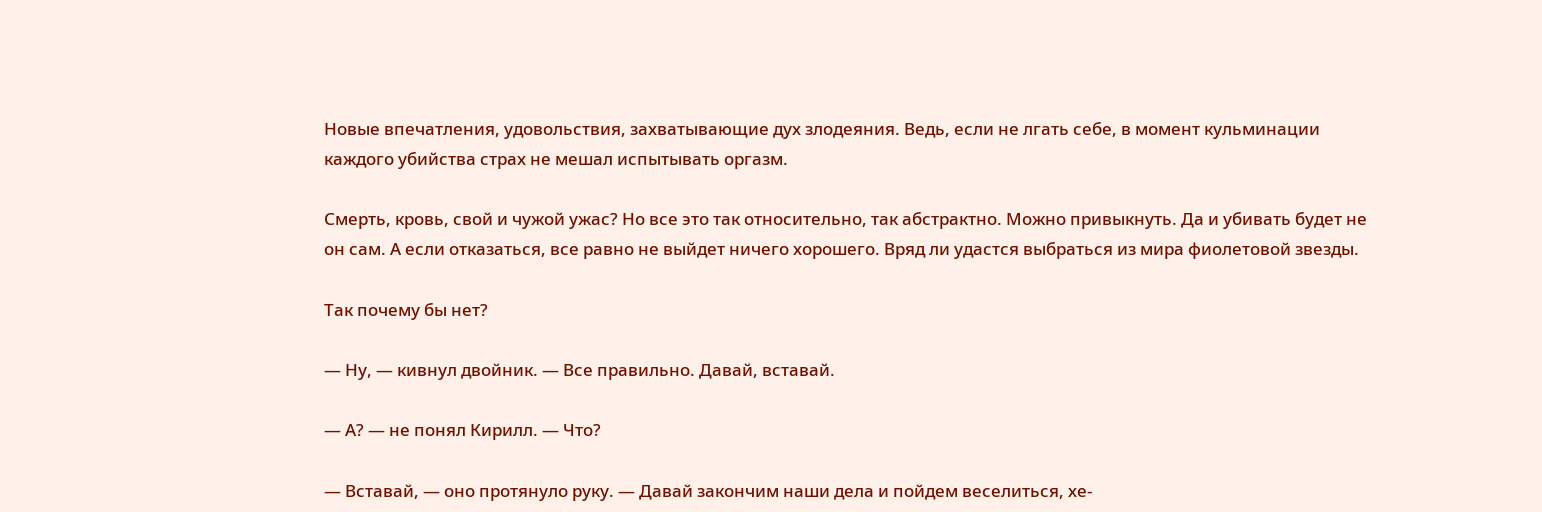Новые впечатления, удовольствия, захватывающие дух злодеяния. Ведь, если не лгать себе, в момент кульминации каждого убийства страх не мешал испытывать оргазм.

Смерть, кровь, свой и чужой ужас? Но все это так относительно, так абстрактно. Можно привыкнуть. Да и убивать будет не он сам. А если отказаться, все равно не выйдет ничего хорошего. Вряд ли удастся выбраться из мира фиолетовой звезды.

Так почему бы нет?

— Ну, — кивнул двойник. — Все правильно. Давай, вставай.

— А? — не понял Кирилл. — Что?

— Вставай, — оно протянуло руку. — Давай закончим наши дела и пойдем веселиться, хе-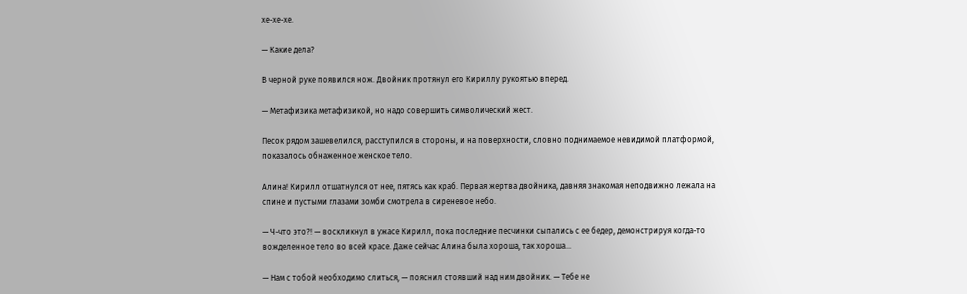хе-хе-хе.

— Какие дела?

В черной руке появился нож. Двойник протянул его Кириллу рукоятью вперед.

— Метафизика метафизикой, но надо совершить символический жест.

Песок рядом зашевелился, расступился в стороны, и на поверхности, словно поднимаемое невидимой платформой, показалось обнаженное женское тело.

Алина! Кирилл отшатнулся от нее, пятясь как краб. Первая жертва двойника, давняя знакомая неподвижно лежала на спине и пустыми глазами зомби смотрела в сиреневое небо.

— Ч-что это?! — воскликнул в ужасе Кирилл, пока последние песчинки сыпались с ее бедер, демонстрируя когда-то вожделенное тело во всей красе. Даже сейчас Алина была хороша, так хороша…

— Нам с тобой необходимо слиться, — пояснил стоявший над ним двойник. — Тебе не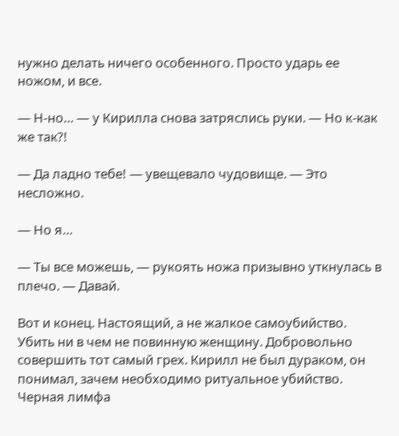нужно делать ничего особенного. Просто ударь ее ножом, и все.

— Н-но… — у Кирилла снова затряслись руки. — Но к-как же так?!

— Да ладно тебе! — увещевало чудовище. — Это несложно.

— Но я…

— Ты все можешь, — рукоять ножа призывно уткнулась в плечо. — Давай.

Вот и конец. Настоящий, а не жалкое самоубийство. Убить ни в чем не повинную женщину. Добровольно совершить тот самый грех. Кирилл не был дураком, он понимал, зачем необходимо ритуальное убийство. Черная лимфа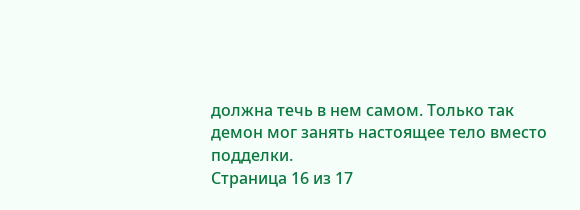должна течь в нем самом. Только так демон мог занять настоящее тело вместо подделки.
Страница 16 из 17